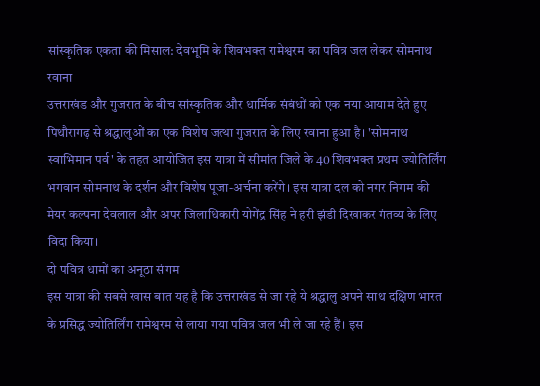सांस्कृतिक एकता की मिसाल: देवभूमि के शिवभक्त रामेश्वरम का पवित्र जल लेकर सोमनाथ रवाना
उत्तराखंड और गुजरात के बीच सांस्कृतिक और धार्मिक संबंधों को एक नया आयाम देते हुए पिथौरागढ़ से श्रद्धालुओं का एक विशेष जत्था गुजरात के लिए रवाना हुआ है। 'सोमनाथ स्वाभिमान पर्व' के तहत आयोजित इस यात्रा में सीमांत जिले के 40 शिवभक्त प्रथम ज्योतिर्लिंग भगवान सोमनाथ के दर्शन और विशेष पूजा-अर्चना करेंगे। इस यात्रा दल को नगर निगम की मेयर कल्पना देवलाल और अपर जिलाधिकारी योगेंद्र सिंह ने हरी झंडी दिखाकर गंतव्य के लिए विदा किया।
दो पवित्र धामों का अनूठा संगम
इस यात्रा की सबसे खास बात यह है कि उत्तराखंड से जा रहे ये श्रद्धालु अपने साथ दक्षिण भारत के प्रसिद्ध ज्योतिर्लिंग रामेश्वरम से लाया गया पवित्र जल भी ले जा रहे हैं। इस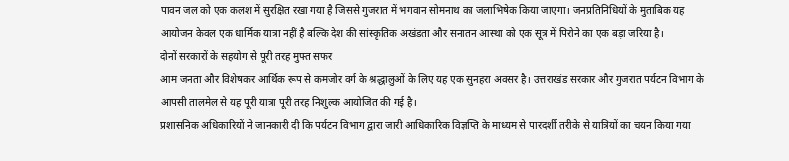पावन जल को एक कलश में सुरक्षित रखा गया है जिससे गुजरात में भगवान सोमनाथ का जलाभिषेक किया जाएगा। जनप्रतिनिधियों के मुताबिक यह आयोजन केवल एक धार्मिक यात्रा नहीं है बल्कि देश की सांस्कृतिक अखंडता और सनातन आस्था को एक सूत्र में पिरोने का एक बड़ा जरिया है।
दोनों सरकारों के सहयोग से पूरी तरह मुफ्त सफर
आम जनता और विशेषकर आर्थिक रूप से कमजोर वर्ग के श्रद्धालुओं के लिए यह एक सुनहरा अवसर है। उत्तराखंड सरकार और गुजरात पर्यटन विभाग के आपसी तालमेल से यह पूरी यात्रा पूरी तरह निशुल्क आयोजित की गई है।
प्रशासनिक अधिकारियों ने जानकारी दी कि पर्यटन विभाग द्वारा जारी आधिकारिक विज्ञप्ति के माध्यम से पारदर्शी तरीके से यात्रियों का चयन किया गया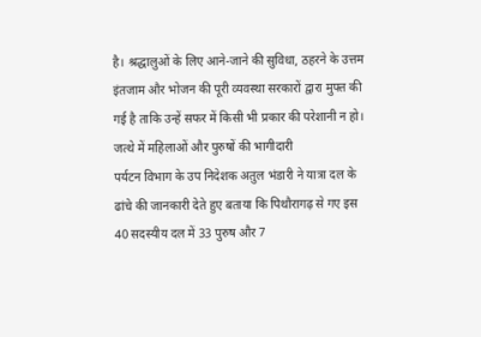है। श्रद्धालुओं के लिए आने-जाने की सुविधा, ठहरने के उत्तम इंतजाम और भोजन की पूरी व्यवस्था सरकारों द्वारा मुफ्त की गई है ताकि उन्हें सफर में किसी भी प्रकार की परेशानी न हो।
जत्थे में महिलाओं और पुरुषों की भागीदारी
पर्यटन विभाग के उप निदेशक अतुल भंडारी ने यात्रा दल के ढांचे की जानकारी देते हुए बताया कि पिथौरागढ़ से गए इस 40 सदस्यीय दल में 33 पुरुष और 7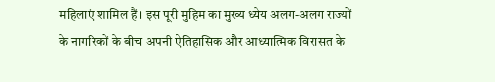महिलाएं शामिल हैं। इस पूरी मुहिम का मुख्य ध्येय अलग-अलग राज्यों के नागरिकों के बीच अपनी ऐतिहासिक और आध्यात्मिक विरासत के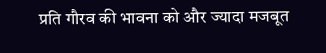प्रति गौरव की भावना को और ज्यादा मजबूत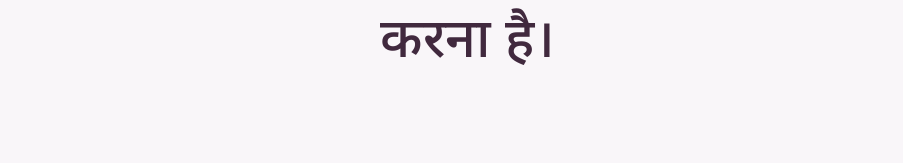करना है।